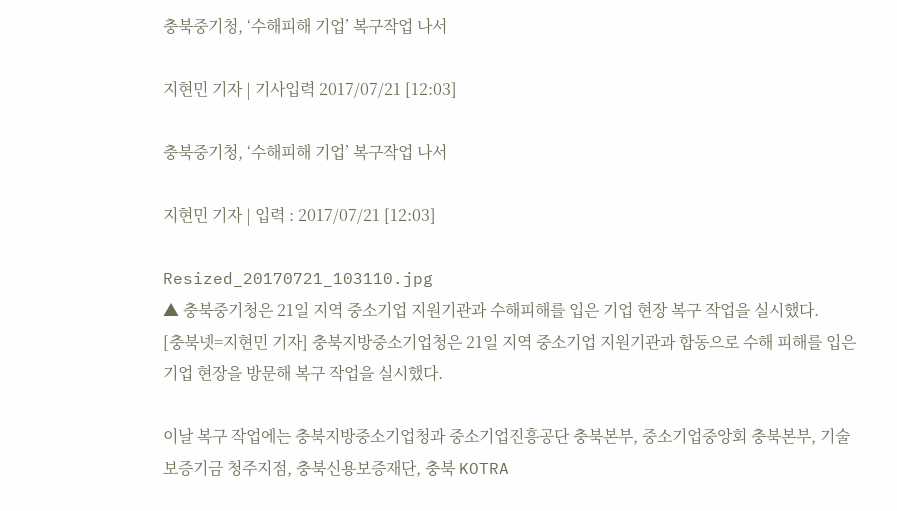충북중기청, ‘수해피해 기업’ 복구작업 나서

지현민 기자 | 기사입력 2017/07/21 [12:03]

충북중기청, ‘수해피해 기업’ 복구작업 나서

지현민 기자 | 입력 : 2017/07/21 [12:03]

Resized_20170721_103110.jpg
▲ 충북중기청은 21일 지역 중소기업 지원기관과 수해피해를 입은 기업 현장 복구 작업을 실시했다.
[충북넷=지현민 기자] 충북지방중소기업청은 21일 지역 중소기업 지원기관과 합동으로 수해 피해를 입은 기업 현장을 방문해 복구 작업을 실시했다.

이날 복구 작업에는 충북지방중소기업청과 중소기업진흥공단 충북본부, 중소기업중앙회 충북본부, 기술보증기금 청주지점, 충북신용보증재단, 충북 KOTRA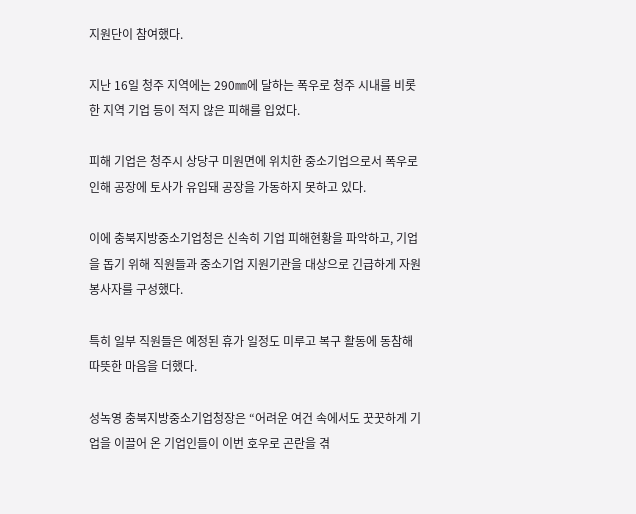지원단이 참여했다.

지난 16일 청주 지역에는 290㎜에 달하는 폭우로 청주 시내를 비롯한 지역 기업 등이 적지 않은 피해를 입었다.

피해 기업은 청주시 상당구 미원면에 위치한 중소기업으로서 폭우로 인해 공장에 토사가 유입돼 공장을 가동하지 못하고 있다.

이에 충북지방중소기업청은 신속히 기업 피해현황을 파악하고, 기업을 돕기 위해 직원들과 중소기업 지원기관을 대상으로 긴급하게 자원봉사자를 구성했다.

특히 일부 직원들은 예정된 휴가 일정도 미루고 복구 활동에 동참해 따뜻한 마음을 더했다.

성녹영 충북지방중소기업청장은 “어려운 여건 속에서도 꿋꿋하게 기업을 이끌어 온 기업인들이 이번 호우로 곤란을 겪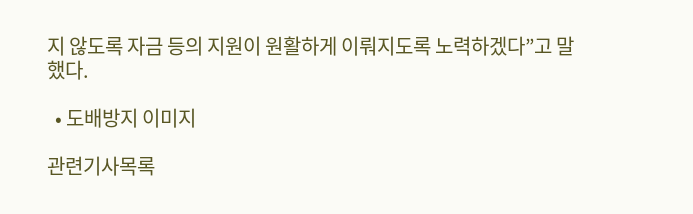지 않도록 자금 등의 지원이 원활하게 이뤄지도록 노력하겠다”고 말했다.

  • 도배방지 이미지

관련기사목록